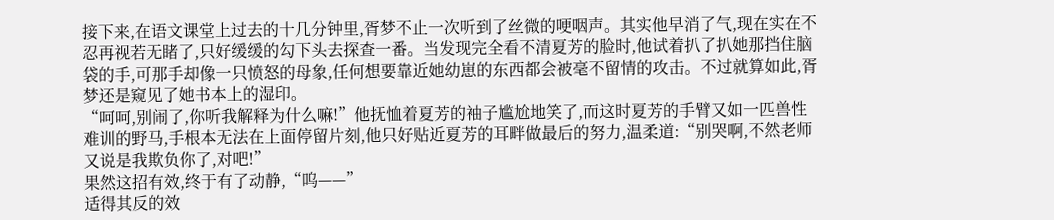接下来,在语文课堂上过去的十几分钟里,胥梦不止一次听到了丝微的哽咽声。其实他早消了气,现在实在不忍再视若无睹了,只好缓缓的勾下头去探查一番。当发现完全看不清夏芳的脸时,他试着扒了扒她那挡住脑袋的手,可那手却像一只愤怒的母象,任何想要靠近她幼崽的东西都会被毫不留情的攻击。不过就算如此,胥梦还是窥见了她书本上的湿印。
“呵呵,别闹了,你听我解释为什么嘛!”他抚恤着夏芳的袖子尴尬地笑了,而这时夏芳的手臂又如一匹兽性难训的野马,手根本无法在上面停留片刻,他只好贴近夏芳的耳畔做最后的努力,温柔道:“别哭啊,不然老师又说是我欺负你了,对吧!”
果然这招有效,终于有了动静,“呜——”
适得其反的效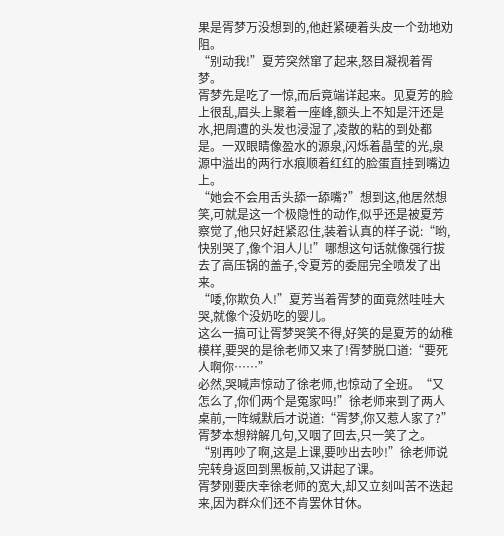果是胥梦万没想到的,他赶紧硬着头皮一个劲地劝阻。
“别动我!”夏芳突然窜了起来,怒目凝视着胥梦。
胥梦先是吃了一惊,而后竟端详起来。见夏芳的脸上很乱,眉头上聚着一座峰,额头上不知是汗还是水,把周遭的头发也浸湿了,凌散的粘的到处都是。一双眼睛像盈水的源泉,闪烁着晶莹的光,泉源中溢出的两行水痕顺着红红的脸蛋直挂到嘴边上。
“她会不会用舌头舔一舔嘴?”想到这,他居然想笑,可就是这一个极隐性的动作,似乎还是被夏芳察觉了,他只好赶紧忍住,装着认真的样子说:“哟,快别哭了,像个泪人儿!”哪想这句话就像强行拔去了高压锅的盖子,令夏芳的委屈完全喷发了出来。
“唩,你欺负人!”夏芳当着胥梦的面竟然哇哇大哭,就像个没奶吃的婴儿。
这么一搞可让胥梦哭笑不得,好笑的是夏芳的幼稚模样,要哭的是徐老师又来了!胥梦脱口道:“要死人啊你……”
必然,哭喊声惊动了徐老师,也惊动了全班。“又怎么了,你们两个是冤家吗!”徐老师来到了两人桌前,一阵缄默后才说道:“胥梦,你又惹人家了?”
胥梦本想辩解几句,又咽了回去,只一笑了之。
“别再吵了啊,这是上课,要吵出去吵!”徐老师说完转身返回到黑板前,又讲起了课。
胥梦刚要庆幸徐老师的宽大,却又立刻叫苦不迭起来,因为群众们还不肯罢休甘休。